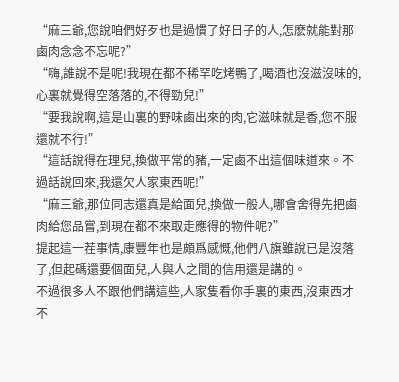“麻三爺,您說咱們好歹也是過慣了好日子的人,怎麽就能對那鹵肉念念不忘呢?”
“嗨,誰說不是呢!我現在都不稀罕吃烤鴨了,喝酒也沒滋沒味的,心裏就覺得空落落的,不得勁兒!”
“要我說啊,這是山裏的野味鹵出來的肉,它滋味就是香,您不服還就不行!”
“這話說得在理兒,換做平常的豬,一定鹵不出這個味道來。不過話說回來,我還欠人家東西呢!”
“麻三爺,那位同志還真是給面兒,換做一般人,哪會舍得先把鹵肉給您品嘗,到現在都不來取走應得的物件呢?”
提起這一茬事情,康豐年也是頗爲感慨,他們八旗雖說已是沒落了,但起碼還要個面兒,人與人之間的信用還是講的。
不過很多人不跟他們講這些,人家隻看你手裏的東西,沒東西才不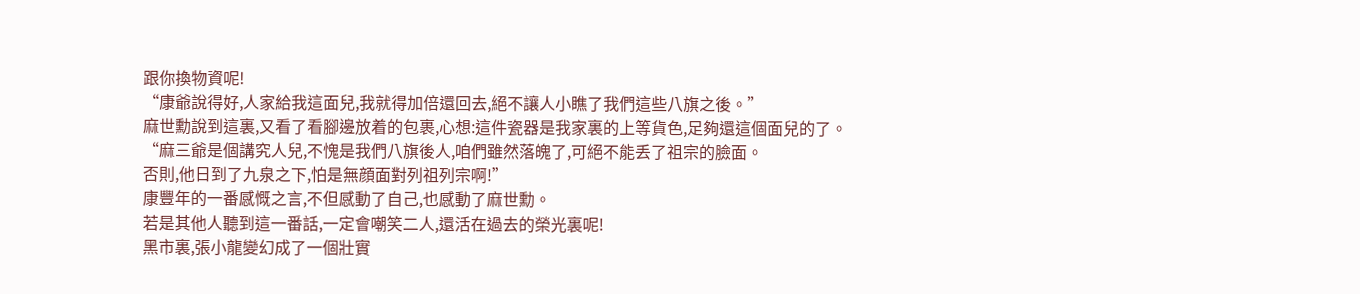跟你換物資呢!
“康爺說得好,人家給我這面兒,我就得加倍還回去,絕不讓人小瞧了我們這些八旗之後。”
麻世勳說到這裏,又看了看腳邊放着的包裹,心想:這件瓷器是我家裏的上等貨色,足夠還這個面兒的了。
“麻三爺是個講究人兒,不愧是我們八旗後人,咱們雖然落魄了,可絕不能丢了祖宗的臉面。
否則,他日到了九泉之下,怕是無顔面對列祖列宗啊!”
康豐年的一番感慨之言,不但感動了自己,也感動了麻世勳。
若是其他人聽到這一番話,一定會嘲笑二人,還活在過去的榮光裏呢!
黑市裏,張小龍變幻成了一個壯實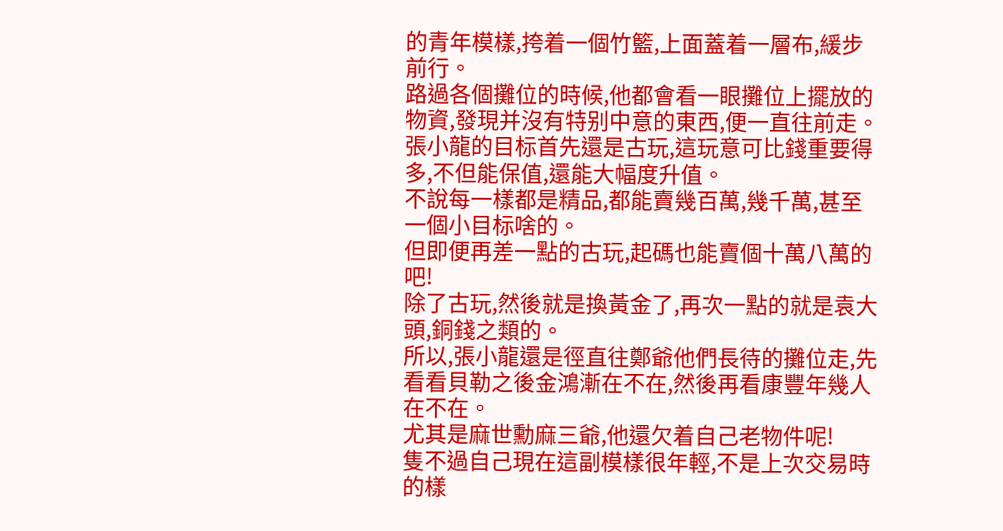的青年模樣,挎着一個竹籃,上面蓋着一層布,緩步前行。
路過各個攤位的時候,他都會看一眼攤位上擺放的物資,發現并沒有特别中意的東西,便一直往前走。
張小龍的目标首先還是古玩,這玩意可比錢重要得多,不但能保值,還能大幅度升值。
不說每一樣都是精品,都能賣幾百萬,幾千萬,甚至一個小目标啥的。
但即便再差一點的古玩,起碼也能賣個十萬八萬的吧!
除了古玩,然後就是換黃金了,再次一點的就是袁大頭,銅錢之類的。
所以,張小龍還是徑直往鄭爺他們長待的攤位走,先看看貝勒之後金鴻漸在不在,然後再看康豐年幾人在不在。
尤其是麻世勳麻三爺,他還欠着自己老物件呢!
隻不過自己現在這副模樣很年輕,不是上次交易時的樣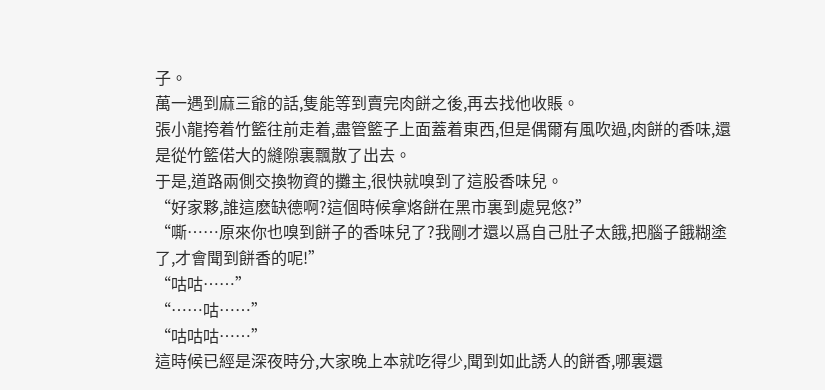子。
萬一遇到麻三爺的話,隻能等到賣完肉餅之後,再去找他收賬。
張小龍挎着竹籃往前走着,盡管籃子上面蓋着東西,但是偶爾有風吹過,肉餅的香味,還是從竹籃偌大的縫隙裏飄散了出去。
于是,道路兩側交換物資的攤主,很快就嗅到了這股香味兒。
“好家夥,誰這麽缺德啊?這個時候拿烙餅在黑市裏到處晃悠?”
“嘶……原來你也嗅到餅子的香味兒了?我剛才還以爲自己肚子太餓,把腦子餓糊塗了,才會聞到餅香的呢!”
“咕咕……”
“……咕……”
“咕咕咕……”
這時候已經是深夜時分,大家晚上本就吃得少,聞到如此誘人的餅香,哪裏還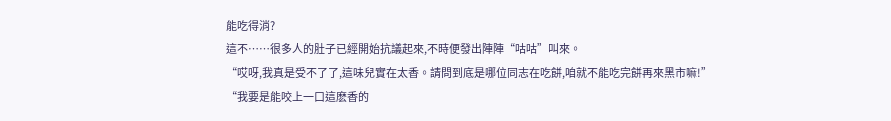能吃得消?
這不……很多人的肚子已經開始抗議起來,不時便發出陣陣“咕咕”叫來。
“哎呀,我真是受不了了,這味兒實在太香。請問到底是哪位同志在吃餅,咱就不能吃完餅再來黑市嘛!”
“我要是能咬上一口這麽香的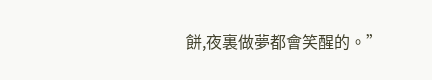餅,夜裏做夢都會笑醒的。”